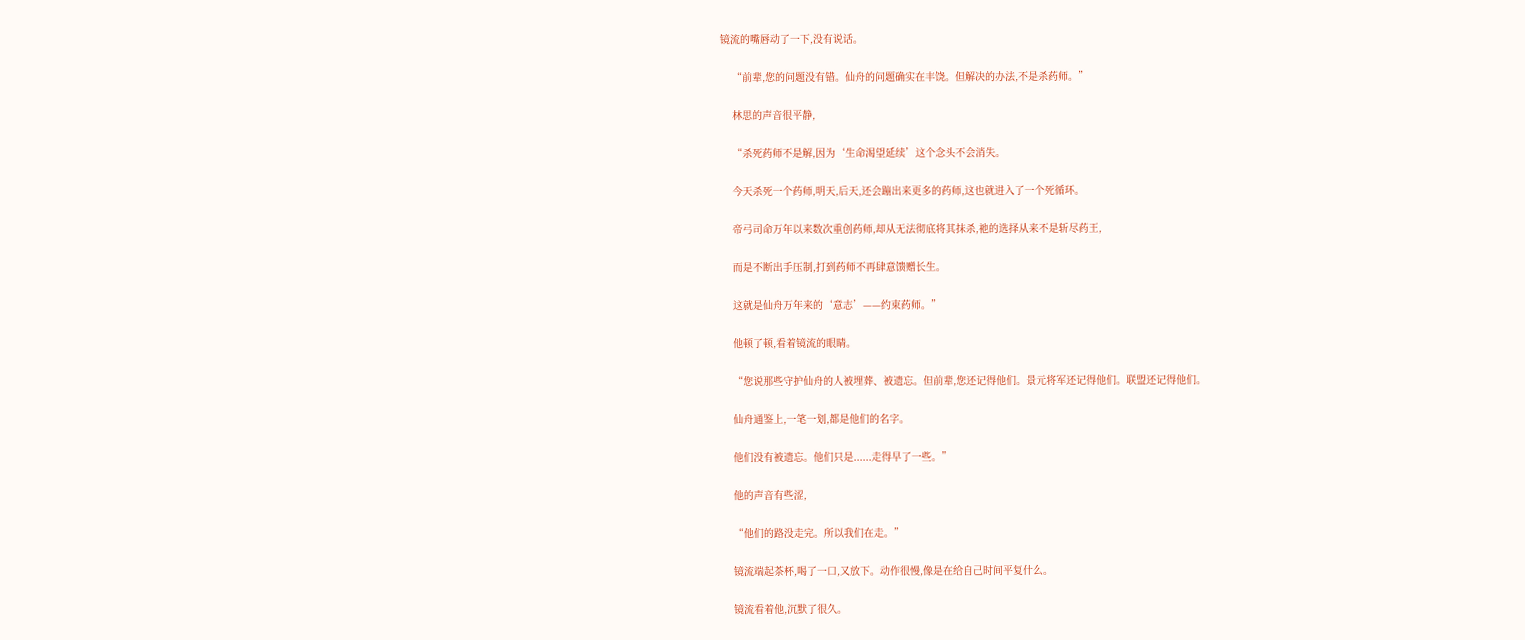镜流的嘴唇动了一下,没有说话。

    “前辈,您的问题没有错。仙舟的问题确实在丰饶。但解决的办法,不是杀药师。”

    林思的声音很平静,

    “杀死药师不是解,因为‘生命渴望延续’这个念头不会消失。

    今天杀死一个药师,明天,后天,还会蹦出来更多的药师,这也就进入了一个死循环。

    帝弓司命万年以来数次重创药师,却从无法彻底将其抹杀,祂的选择从来不是斩尽药王,

    而是不断出手压制,打到药师不再肆意馈赠长生。

    这就是仙舟万年来的‘意志’——约束药师。”

    他顿了顿,看着镜流的眼睛。

    “您说那些守护仙舟的人被埋葬、被遗忘。但前辈,您还记得他们。景元将军还记得他们。联盟还记得他们。

    仙舟通鉴上,一笔一划,都是他们的名字。

    他们没有被遗忘。他们只是......走得早了一些。”

    他的声音有些涩,

    “他们的路没走完。所以我们在走。”

    镜流端起茶杯,喝了一口,又放下。动作很慢,像是在给自己时间平复什么。

    镜流看着他,沉默了很久。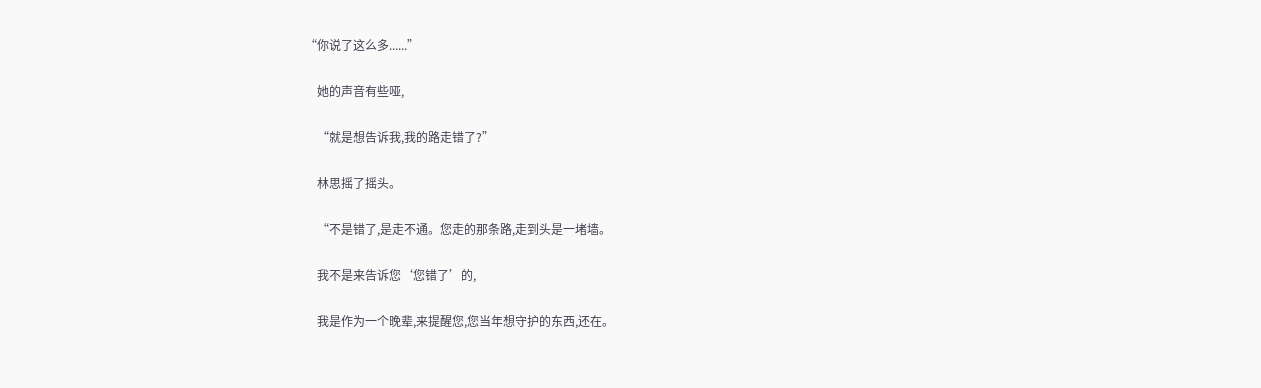“你说了这么多......”

    她的声音有些哑,

    “就是想告诉我,我的路走错了?”

    林思摇了摇头。

    “不是错了,是走不通。您走的那条路,走到头是一堵墙。

    我不是来告诉您‘您错了’的,

    我是作为一个晚辈,来提醒您,您当年想守护的东西,还在。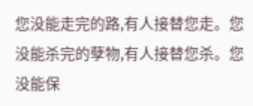您没能走完的路,有人接替您走。您没能杀完的孽物,有人接替您杀。您没能保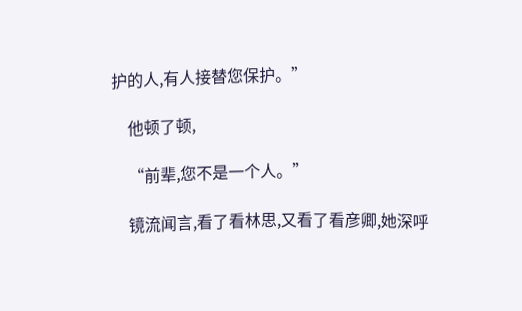护的人,有人接替您保护。”

    他顿了顿,

    “前辈,您不是一个人。”

    镜流闻言,看了看林思,又看了看彦卿,她深呼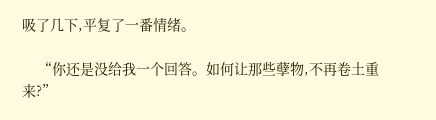吸了几下,平复了一番情绪。

    “你还是没给我一个回答。如何让那些孽物,不再卷土重来?”